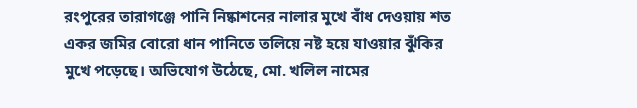রংপুরের তারাগঞ্জে পানি নিষ্কাশনের নালার মুখে বাঁধ দেওয়ায় শত একর জমির বোরো ধান পানিতে তলিয়ে নষ্ট হয়ে যাওয়ার ঝুঁকির মুখে পড়েছে। অভিযোগ উঠেছে, মো. খলিল নামের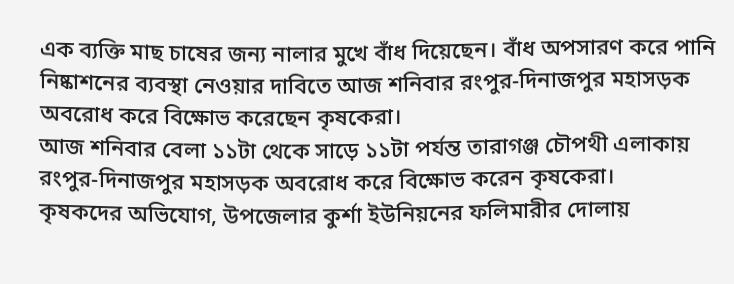এক ব্যক্তি মাছ চাষের জন্য নালার মুখে বাঁধ দিয়েছেন। বাঁধ অপসারণ করে পানি নিষ্কাশনের ব্যবস্থা নেওয়ার দাবিতে আজ শনিবার রংপুর-দিনাজপুর মহাসড়ক অবরোধ করে বিক্ষোভ করেছেন কৃষকেরা।
আজ শনিবার বেলা ১১টা থেকে সাড়ে ১১টা পর্যন্ত তারাগঞ্জ চৌপথী এলাকায় রংপুর-দিনাজপুর মহাসড়ক অবরোধ করে বিক্ষোভ করেন কৃষকেরা।
কৃষকদের অভিযোগ, উপজেলার কুর্শা ইউনিয়নের ফলিমারীর দোলায়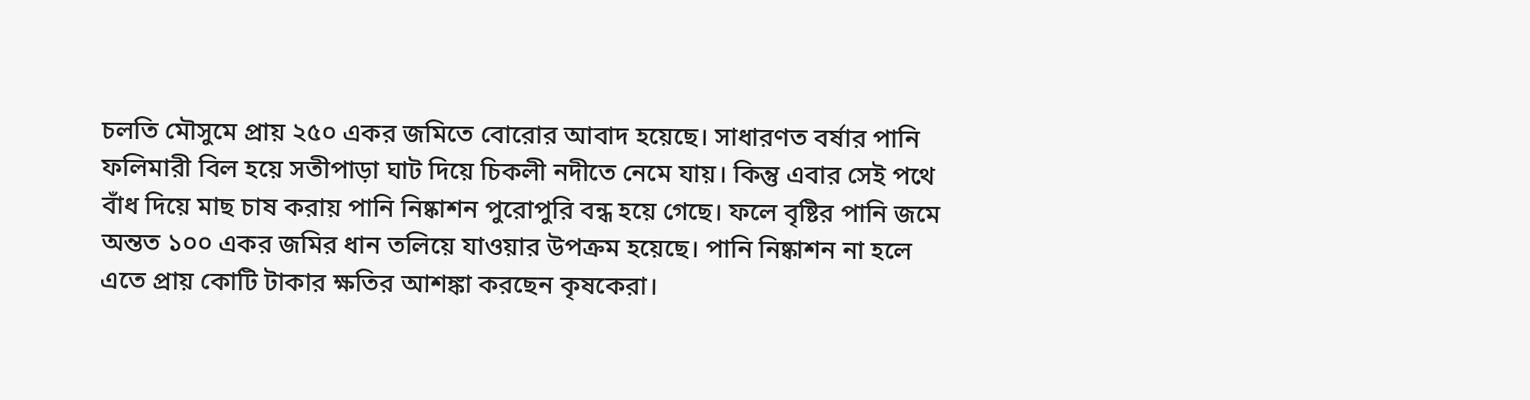চলতি মৌসুমে প্রায় ২৫০ একর জমিতে বোরোর আবাদ হয়েছে। সাধারণত বর্ষার পানি ফলিমারী বিল হয়ে সতীপাড়া ঘাট দিয়ে চিকলী নদীতে নেমে যায়। কিন্তু এবার সেই পথে বাঁধ দিয়ে মাছ চাষ করায় পানি নিষ্কাশন পুরোপুরি বন্ধ হয়ে গেছে। ফলে বৃষ্টির পানি জমে অন্তত ১০০ একর জমির ধান তলিয়ে যাওয়ার উপক্রম হয়েছে। পানি নিষ্কাশন না হলে এতে প্রায় কোটি টাকার ক্ষতির আশঙ্কা করছেন কৃষকেরা।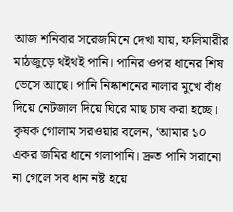আজ শনিবার সরেজমিনে দেখা যায়, ফলিমারীর মাঠজুড়ে থইথই পানি। পানির ওপর ধানের শিষ ভেসে আছে। পানি নিষ্কাশনের নালার মুখে বাঁধ দিয়ে নেটজাল দিয়ে ঘিরে মাছ চাষ করা হচ্ছে।
কৃষক গোলাম সরওয়ার বলেন, ‘আমার ১০ একর জমির ধানে গলাপানি। দ্রুত পানি সরানো না গেলে সব ধান নষ্ট হয়ে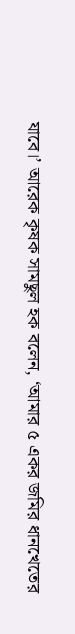যাবে।’ আরেক কৃষক সামছুল হক বলেন, ‘আমার ৫ একর জমির ধানখেতের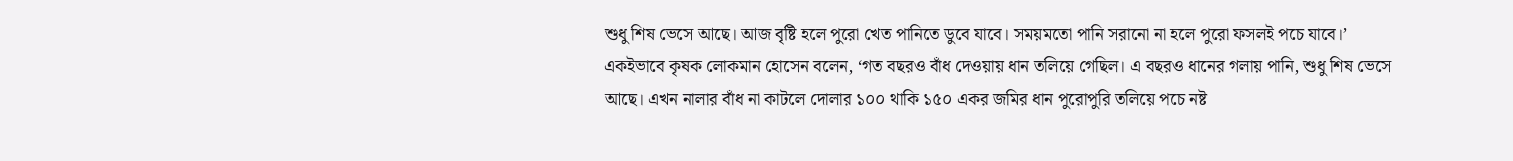শুধু শিষ ভেসে আছে। আজ বৃষ্টি হলে পুরো খেত পানিতে ডুবে যাবে। সময়মতো পানি সরানো না হলে পুরো ফসলই পচে যাবে।’
একইভাবে কৃষক লোকমান হোসেন বলেন, ‘গত বছরও বাঁধ দেওয়ায় ধান তলিয়ে গেছিল। এ বছরও ধানের গলায় পানি, শুধু শিষ ভেসে আছে। এখন নালার বাঁধ না কাটলে দোলার ১০০ থাকি ১৫০ একর জমির ধান পুরোপুরি তলিয়ে পচে নষ্ট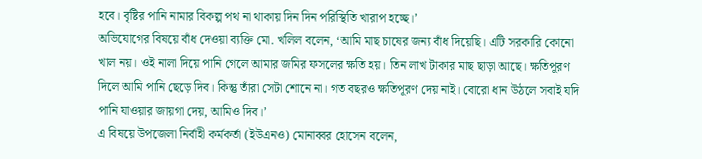হবে। বৃষ্টির পানি নামার বিকল্প পথ না থাকায় দিন দিন পরিস্থিতি খারাপ হচ্ছে।’
অভিযোগের বিষয়ে বাঁধ দেওয়া ব্যক্তি মো. খলিল বলেন, ‘আমি মাছ চাষের জন্য বাঁধ দিয়েছি। এটি সরকারি কোনো খাল নয়। ওই নালা দিয়ে পানি গেলে আমার জমির ফসলের ক্ষতি হয়। তিন লাখ টাকার মাছ ছাড়া আছে। ক্ষতিপূরণ দিলে আমি পানি ছেড়ে দিব। কিন্তু তাঁরা সেটা শোনে না। গত বছরও ক্ষতিপূরণ দেয় নাই। বোরো ধান উঠলে সবাই যদি পানি যাওয়ার জায়গা দেয়, আমিও দিব।’
এ বিষয়ে উপজেলা নির্বাহী কর্মকর্তা (ইউএনও) মোনাব্বর হোসেন বলেন,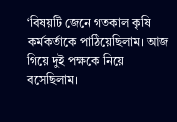‘বিষয়টি জেনে গতকাল কৃষি কর্মকর্তাকে পাঠিয়েছিলাম। আজ গিয়ে দুই পক্ষকে নিয়ে বসেছিলাম।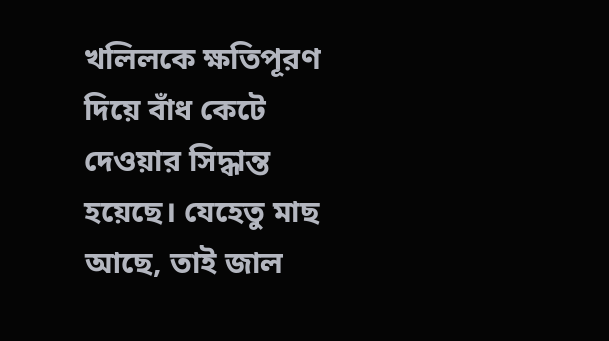খলিলকে ক্ষতিপূরণ দিয়ে বাঁধ কেটে দেওয়ার সিদ্ধান্ত হয়েছে। যেহেতু মাছ আছে, তাই জাল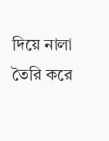দিয়ে নালা তৈরি করে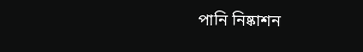পানি নিষ্কাশন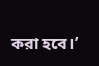করা হবে।’